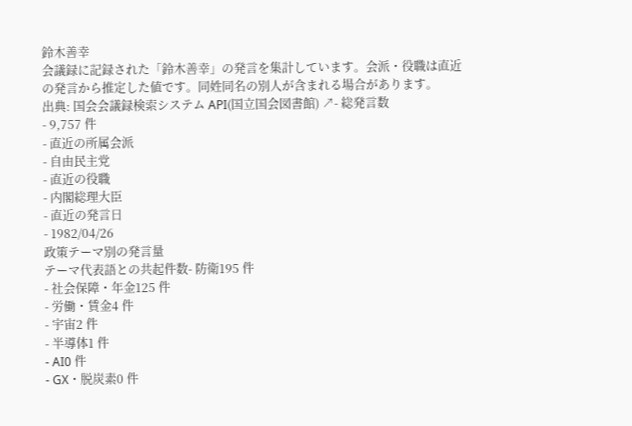鈴木善幸
会議録に記録された「鈴木善幸」の発言を集計しています。会派・役職は直近の発言から推定した値です。同姓同名の別人が含まれる場合があります。
出典: 国会会議録検索システム API(国立国会図書館) ↗- 総発言数
- 9,757 件
- 直近の所属会派
- 自由民主党
- 直近の役職
- 内閣総理大臣
- 直近の発言日
- 1982/04/26
政策テーマ別の発言量
テーマ代表語との共起件数- 防衛195 件
- 社会保障・年金125 件
- 労働・賃金4 件
- 宇宙2 件
- 半導体1 件
- AI0 件
- GX・脱炭素0 件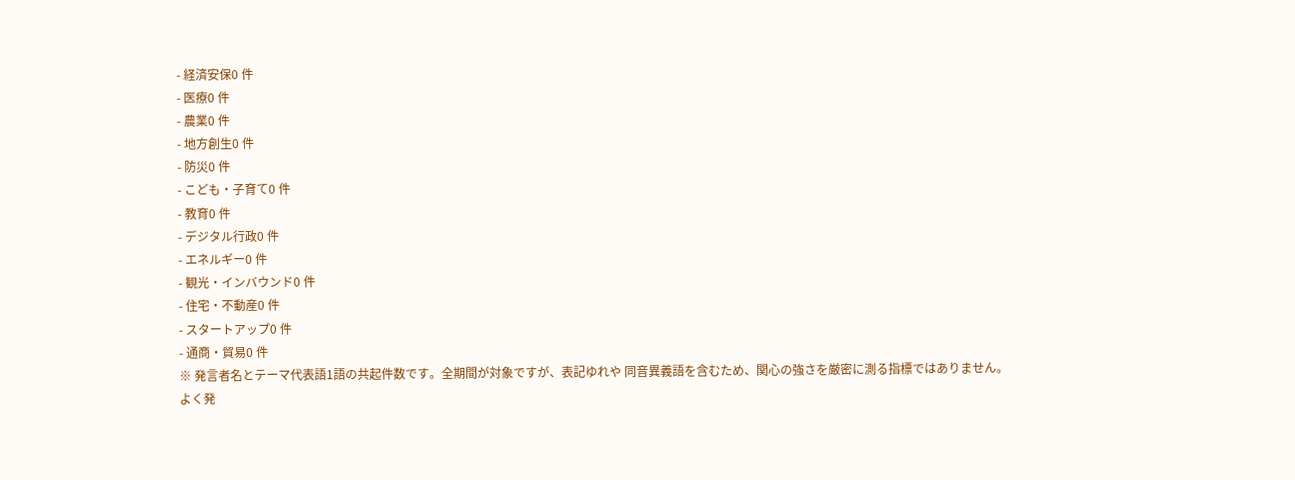- 経済安保0 件
- 医療0 件
- 農業0 件
- 地方創生0 件
- 防災0 件
- こども・子育て0 件
- 教育0 件
- デジタル行政0 件
- エネルギー0 件
- 観光・インバウンド0 件
- 住宅・不動産0 件
- スタートアップ0 件
- 通商・貿易0 件
※ 発言者名とテーマ代表語1語の共起件数です。全期間が対象ですが、表記ゆれや 同音異義語を含むため、関心の強さを厳密に測る指標ではありません。
よく発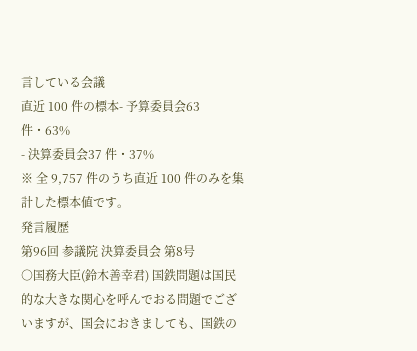言している会議
直近 100 件の標本- 予算委員会63 件・63%
- 決算委員会37 件・37%
※ 全 9,757 件のうち直近 100 件のみを集計した標本値です。
発言履歴
第96回 参議院 決算委員会 第8号
○国務大臣(鈴木善幸君) 国鉄問題は国民的な大きな関心を呼んでおる問題でございますが、国会におきましても、国鉄の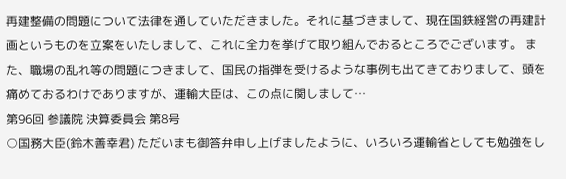再建整備の問題について法律を通していただきました。それに基づきまして、現在国鉄経営の再建計画というものを立案をいたしまして、これに全力を挙げて取り組んでおるところでございます。 また、職場の乱れ等の問題につきまして、国民の指弾を受けるような事例も出てきておりまして、頭を痛めておるわけでありますが、運輸大臣は、この点に関しまして…
第96回 参議院 決算委員会 第8号
○国務大臣(鈴木善幸君) ただいまも御答弁申し上げましたように、いろいろ運輸省としても勉強をし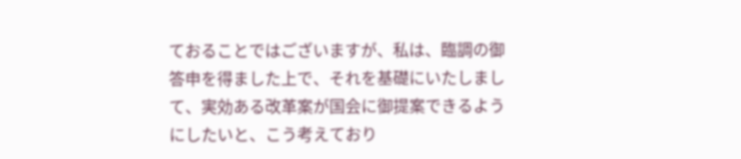ておることではございますが、私は、臨調の御答申を得ました上で、それを基礎にいたしまして、実効ある改革案が国会に御提案できるようにしたいと、こう考えており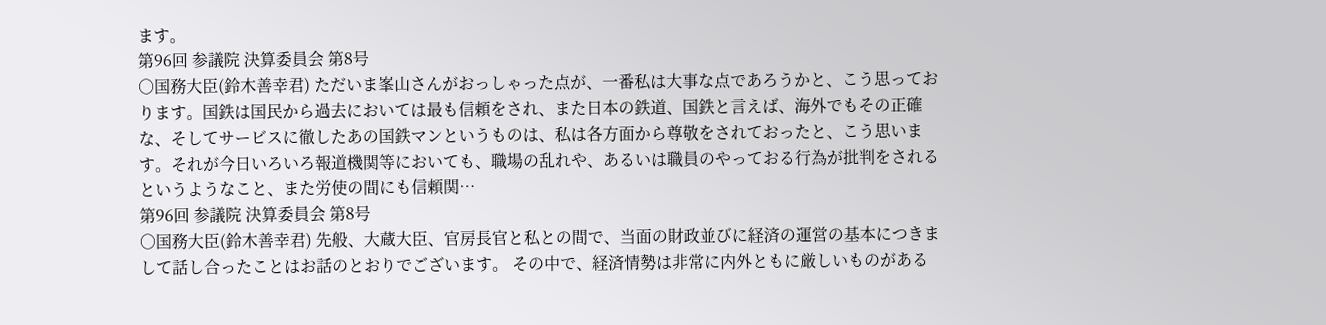ます。
第96回 参議院 決算委員会 第8号
○国務大臣(鈴木善幸君) ただいま峯山さんがおっしゃった点が、一番私は大事な点であろうかと、こう思っております。国鉄は国民から過去においては最も信頼をされ、また日本の鉄道、国鉄と言えば、海外でもその正確な、そしてサービスに徹したあの国鉄マンというものは、私は各方面から尊敬をされておったと、こう思います。それが今日いろいろ報道機関等においても、職場の乱れや、あるいは職員のやっておる行為が批判をされるというようなこと、また労使の間にも信頼関…
第96回 参議院 決算委員会 第8号
○国務大臣(鈴木善幸君) 先般、大蔵大臣、官房長官と私との間で、当面の財政並びに経済の運営の基本につきまして話し合ったことはお話のとおりでございます。 その中で、経済情勢は非常に内外ともに厳しいものがある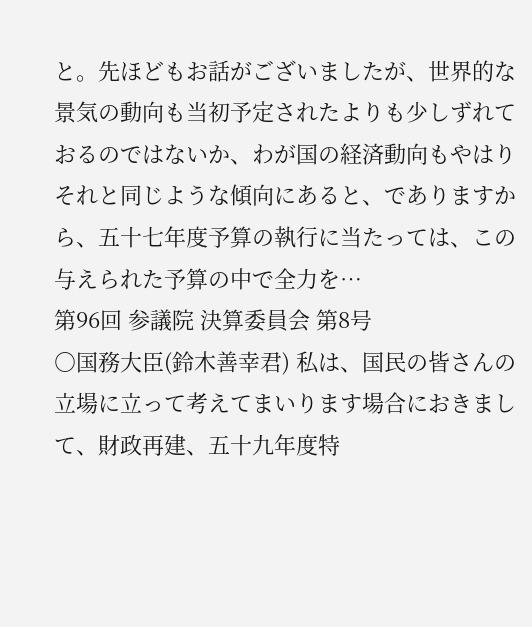と。先ほどもお話がございましたが、世界的な景気の動向も当初予定されたよりも少しずれておるのではないか、わが国の経済動向もやはりそれと同じような傾向にあると、でありますから、五十七年度予算の執行に当たっては、この与えられた予算の中で全力を…
第96回 参議院 決算委員会 第8号
○国務大臣(鈴木善幸君) 私は、国民の皆さんの立場に立って考えてまいります場合におきまして、財政再建、五十九年度特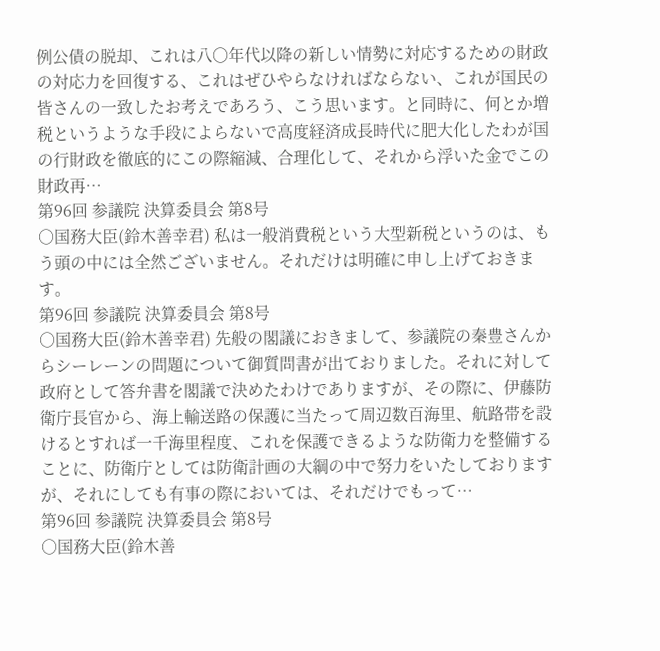例公債の脱却、これは八〇年代以降の新しい情勢に対応するための財政の対応力を回復する、これはぜひやらなければならない、これが国民の皆さんの一致したお考えであろう、こう思います。と同時に、何とか増税というような手段によらないで高度経済成長時代に肥大化したわが国の行財政を徹底的にこの際縮減、合理化して、それから浮いた金でこの財政再…
第96回 参議院 決算委員会 第8号
○国務大臣(鈴木善幸君) 私は一般消費税という大型新税というのは、もう頭の中には全然ございません。それだけは明確に申し上げておきます。
第96回 参議院 決算委員会 第8号
○国務大臣(鈴木善幸君) 先般の閣議におきまして、参議院の秦豊さんからシーレーンの問題について御質問書が出ておりました。それに対して政府として答弁書を閣議で決めたわけでありますが、その際に、伊藤防衛庁長官から、海上輸送路の保護に当たって周辺数百海里、航路帯を設けるとすれば一千海里程度、これを保護できるような防衛力を整備することに、防衛庁としては防衛計画の大綱の中で努力をいたしておりますが、それにしても有事の際においては、それだけでもって…
第96回 参議院 決算委員会 第8号
○国務大臣(鈴木善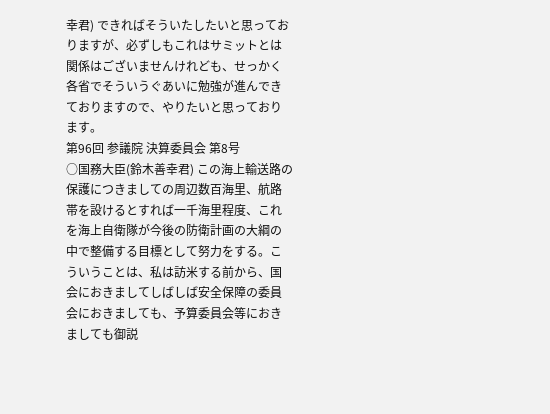幸君) できればそういたしたいと思っておりますが、必ずしもこれはサミットとは関係はございませんけれども、せっかく各省でそういうぐあいに勉強が進んできておりますので、やりたいと思っております。
第96回 参議院 決算委員会 第8号
○国務大臣(鈴木善幸君) この海上輸送路の保護につきましての周辺数百海里、航路帯を設けるとすれば一千海里程度、これを海上自衛隊が今後の防衛計画の大綱の中で整備する目標として努力をする。こういうことは、私は訪米する前から、国会におきましてしばしば安全保障の委員会におきましても、予算委員会等におきましても御説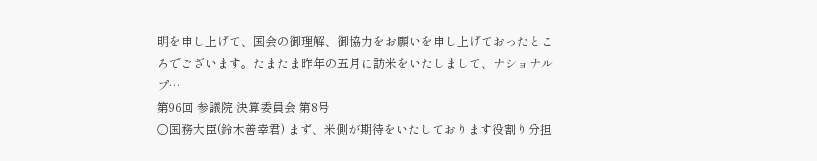明を申し上げて、国会の御理解、御協力をお願いを申し上げておったところでございます。たまたま昨年の五月に訪米をいたしまして、ナショナルプ…
第96回 参議院 決算委員会 第8号
○国務大臣(鈴木善幸君) まず、米側が期待をいたしております役割り分担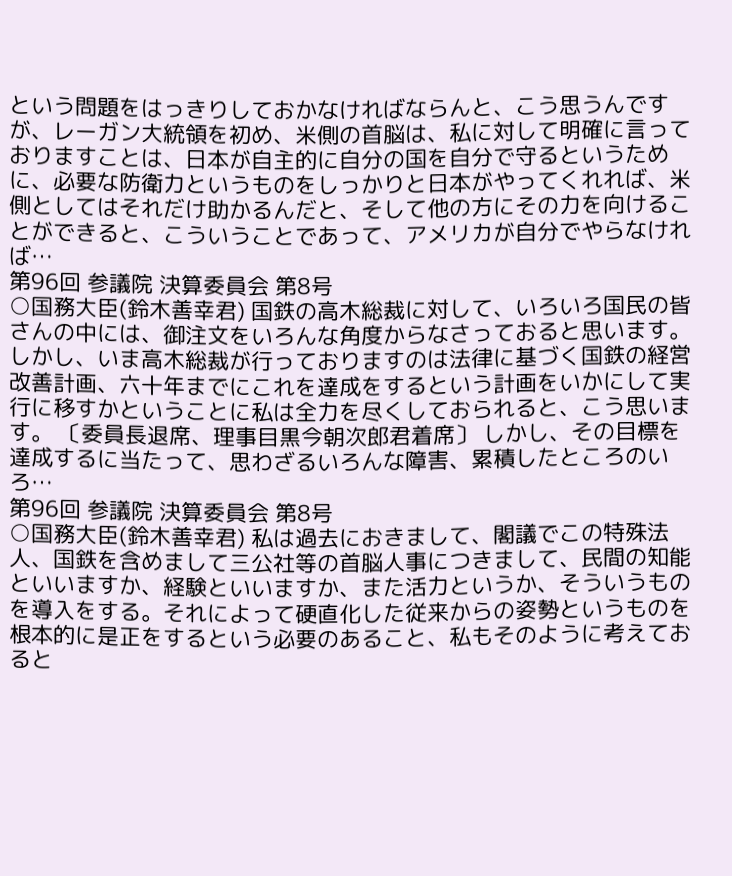という問題をはっきりしておかなければならんと、こう思うんですが、レーガン大統領を初め、米側の首脳は、私に対して明確に言っておりますことは、日本が自主的に自分の国を自分で守るというために、必要な防衛力というものをしっかりと日本がやってくれれば、米側としてはそれだけ助かるんだと、そして他の方にその力を向けることができると、こういうことであって、アメリカが自分でやらなければ…
第96回 参議院 決算委員会 第8号
○国務大臣(鈴木善幸君) 国鉄の高木総裁に対して、いろいろ国民の皆さんの中には、御注文をいろんな角度からなさっておると思います。しかし、いま高木総裁が行っておりますのは法律に基づく国鉄の経営改善計画、六十年までにこれを達成をするという計画をいかにして実行に移すかということに私は全力を尽くしておられると、こう思います。 〔委員長退席、理事目黒今朝次郎君着席〕 しかし、その目標を達成するに当たって、思わざるいろんな障害、累積したところのいろ…
第96回 参議院 決算委員会 第8号
○国務大臣(鈴木善幸君) 私は過去におきまして、閣議でこの特殊法人、国鉄を含めまして三公社等の首脳人事につきまして、民間の知能といいますか、経験といいますか、また活力というか、そういうものを導入をする。それによって硬直化した従来からの姿勢というものを根本的に是正をするという必要のあること、私もそのように考えておると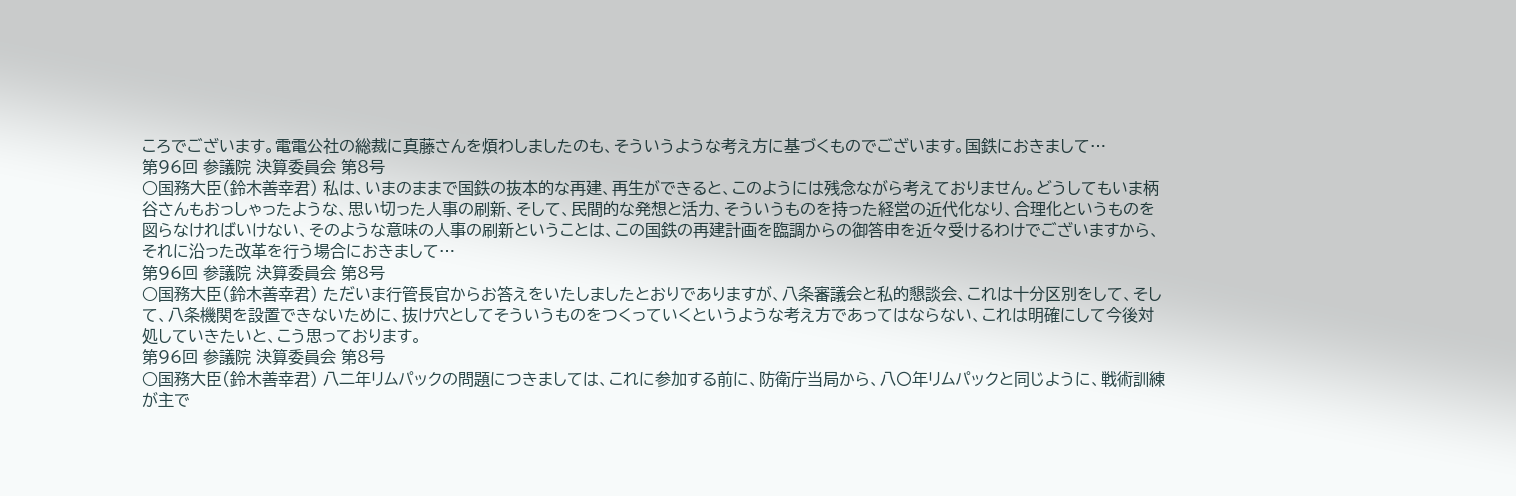ころでございます。電電公社の総裁に真藤さんを煩わしましたのも、そういうような考え方に基づくものでございます。国鉄におきまして…
第96回 参議院 決算委員会 第8号
○国務大臣(鈴木善幸君) 私は、いまのままで国鉄の抜本的な再建、再生ができると、このようには残念ながら考えておりません。どうしてもいま柄谷さんもおっしゃったような、思い切った人事の刷新、そして、民間的な発想と活力、そういうものを持った経営の近代化なり、合理化というものを図らなければいけない、そのような意味の人事の刷新ということは、この国鉄の再建計画を臨調からの御答申を近々受けるわけでございますから、それに沿った改革を行う場合におきまして…
第96回 参議院 決算委員会 第8号
○国務大臣(鈴木善幸君) ただいま行管長官からお答えをいたしましたとおりでありますが、八条審議会と私的懇談会、これは十分区別をして、そして、八条機関を設置できないために、抜け穴としてそういうものをつくっていくというような考え方であってはならない、これは明確にして今後対処していきたいと、こう思っております。
第96回 参議院 決算委員会 第8号
○国務大臣(鈴木善幸君) 八二年リムパックの問題につきましては、これに参加する前に、防衛庁当局から、八〇年リムパックと同じように、戦術訓練が主で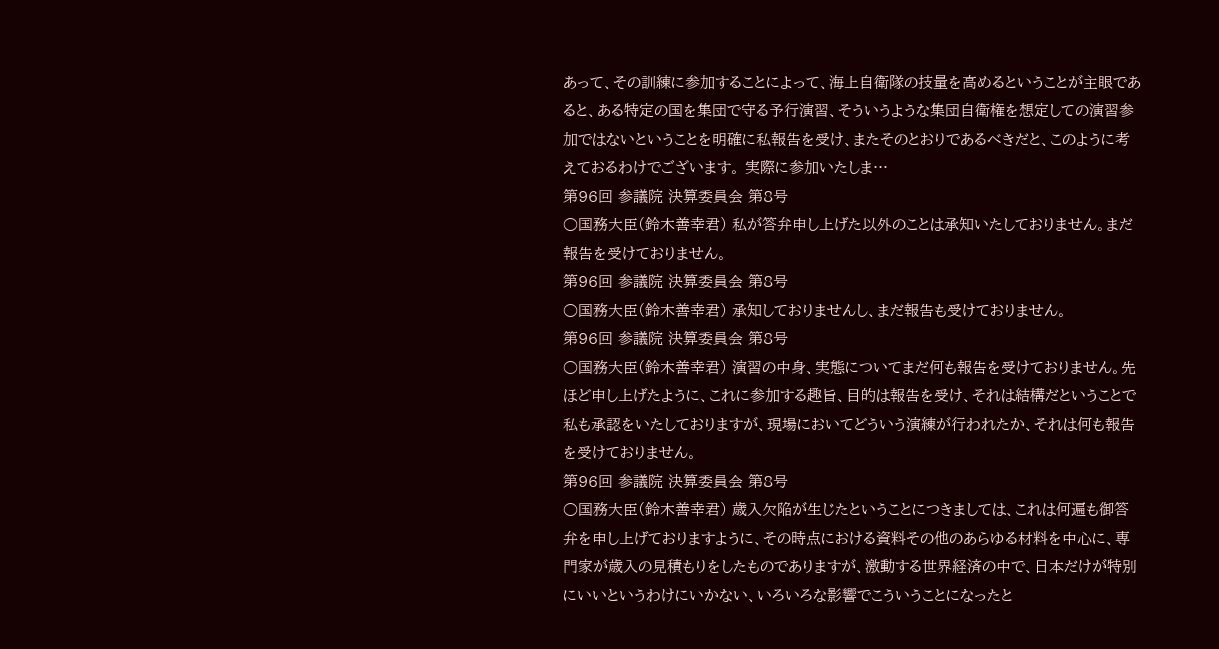あって、その訓練に参加することによって、海上自衛隊の技量を高めるということが主眼であると、ある特定の国を集団で守る予行演習、そういうような集団自衛権を想定しての演習参加ではないということを明確に私報告を受け、またそのとおりであるべきだと、このように考えておるわけでございます。 実際に参加いたしま…
第96回 参議院 決算委員会 第8号
○国務大臣(鈴木善幸君) 私が答弁申し上げた以外のことは承知いたしておりません。まだ報告を受けておりません。
第96回 参議院 決算委員会 第8号
○国務大臣(鈴木善幸君) 承知しておりませんし、まだ報告も受けておりません。
第96回 参議院 決算委員会 第8号
○国務大臣(鈴木善幸君) 演習の中身、実態についてまだ何も報告を受けておりません。先ほど申し上げたように、これに参加する趣旨、目的は報告を受け、それは結構だということで私も承認をいたしておりますが、現場においてどういう演練が行われたか、それは何も報告を受けておりません。
第96回 参議院 決算委員会 第8号
○国務大臣(鈴木善幸君) 歳入欠陥が生じたということにつきましては、これは何遍も御答弁を申し上げておりますように、その時点における資料その他のあらゆる材料を中心に、専門家が歳入の見積もりをしたものでありますが、激動する世界経済の中で、日本だけが特別にいいというわけにいかない、いろいろな影響でこういうことになったと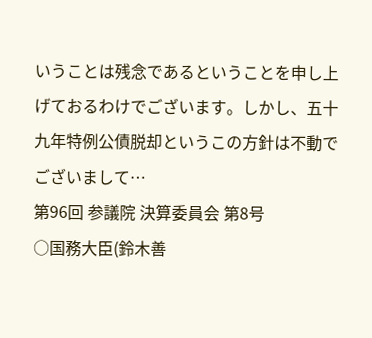いうことは残念であるということを申し上げておるわけでございます。しかし、五十九年特例公債脱却というこの方針は不動でございまして…
第96回 参議院 決算委員会 第8号
○国務大臣(鈴木善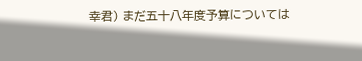幸君) まだ五十八年度予算については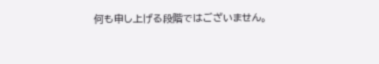何も申し上げる段階ではございません。